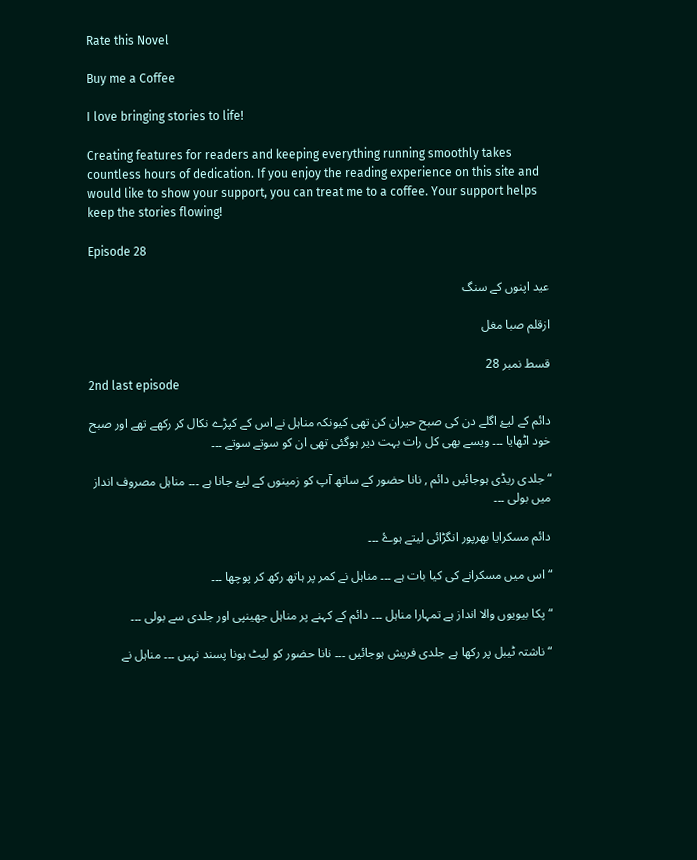Rate this Novel

Buy me a Coffee

I love bringing stories to life!

Creating features for readers and keeping everything running smoothly takes countless hours of dedication. If you enjoy the reading experience on this site and would like to show your support, you can treat me to a coffee. Your support helps keep the stories flowing!

Episode 28

عید اپنوں کے سنگ

ازقلم صبا مغل

قسط نمبر 28
2nd last episode

دائم کے لیۓ اگلے دن کی صبح حیران کن تھی کیونکہ مناہل نے اس کے کپڑے نکال کر رکھے تھے اور صبح خود اٹھایا ۔۔۔ ویسے بھی کل رات بہت دیر ہوگئی تھی ان کو سوتے سوتے ۔۔۔

“جلدی ریڈی ہوجائیں دائم , نانا حضور کے ساتھ آپ کو زمینوں کے لیۓ جانا ہے ۔۔۔ مناہل مصروف انداز میں بولی ۔۔۔

دائم مسکرایا بھرپور انگڑائی لیتے ہوۓ ۔۔۔

“اس میں مسکرانے کی کیا بات ہے ۔۔۔ مناہل نے کمر پر ہاتھ رکھ کر پوچھا ۔۔۔

“پکا بیویوں والا انداز ہے تمہارا مناہل ۔۔۔ دائم کے کہنے پر مناہل جھینپی اور جلدی سے بولی ۔۔۔

“ناشتہ ٹیبل پر رکھا ہے جلدی فریش ہوجائیں ۔۔۔ نانا حضور کو لیٹ ہونا پسند نہیں ۔۔۔ مناہل نے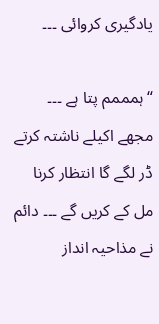یادگیری کروائی ۔۔۔

“ہمممم پتا ہے ۔۔۔ مجھے اکیلے ناشتہ کرتے ڈر لگے گا انتظار کرنا مل کے کریں گے ۔۔۔ دائم نے مذاحیہ انداز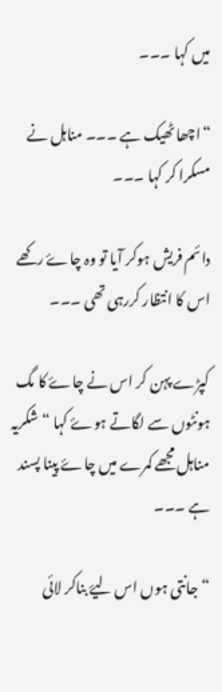میں کہا ۔۔۔

“اچھا ٹھیک ہے ۔۔۔ مناہل نے مسکرا کر کہا ۔۔۔

دائم فریش ہوکر آیا تو وہ چاۓ رکھے اس کا انتظار کررہی تھی ۔۔۔

کپڑے پہن کر اس نے چاۓ کا مگ ہونٹوں سے لگاتے ہوۓ کہا “شکریہ مناہل مجھے کمرے میں چاۓ پینا پسند ہے ۔۔۔

“جانتی ہوں اس لیۓ بناکر لائی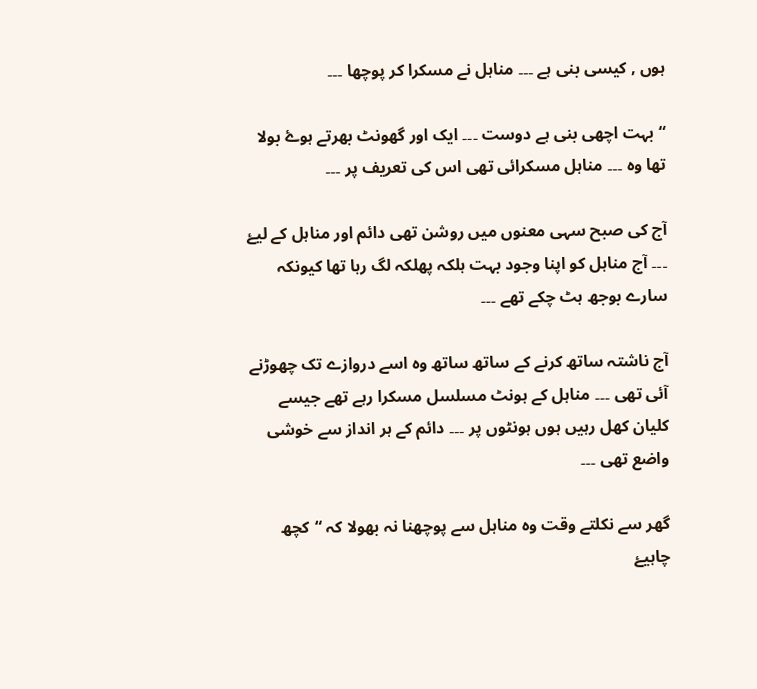ہوں , کیسی بنی ہے ۔۔۔ مناہل نے مسکرا کر پوچھا ۔۔۔

“بہت اچھی بنی ہے دوست ۔۔۔ ایک اور گھونٹ بھرتے ہوۓ بولا تھا وہ ۔۔۔ مناہل مسکرائی تھی اس کی تعریف پر ۔۔۔

آج کی صبح سہی معنوں میں روشن تھی دائم اور مناہل کے لیۓ ۔۔۔ آج مناہل کو اپنا وجود بہت ہلکہ پھلکہ لگ رہا تھا کیونکہ سارے بوجھ ہٹ چکے تھے ۔۔۔

آج ناشتہ ساتھ کرنے کے ساتھ ساتھ وہ اسے دروازے تک چھوڑنے آئی تھی ۔۔۔ مناہل کے ہونٹ مسلسل مسکرا رہے تھے جیسے کلیان کھل رہیں ہوں ہونٹوں پر ۔۔۔ دائم کے ہر انداز سے خوشی واضع تھی ۔۔۔

گھر سے نکلتے وقت وہ مناہل سے پوچھنا نہ بھولا کہ “کچھ چاہیۓ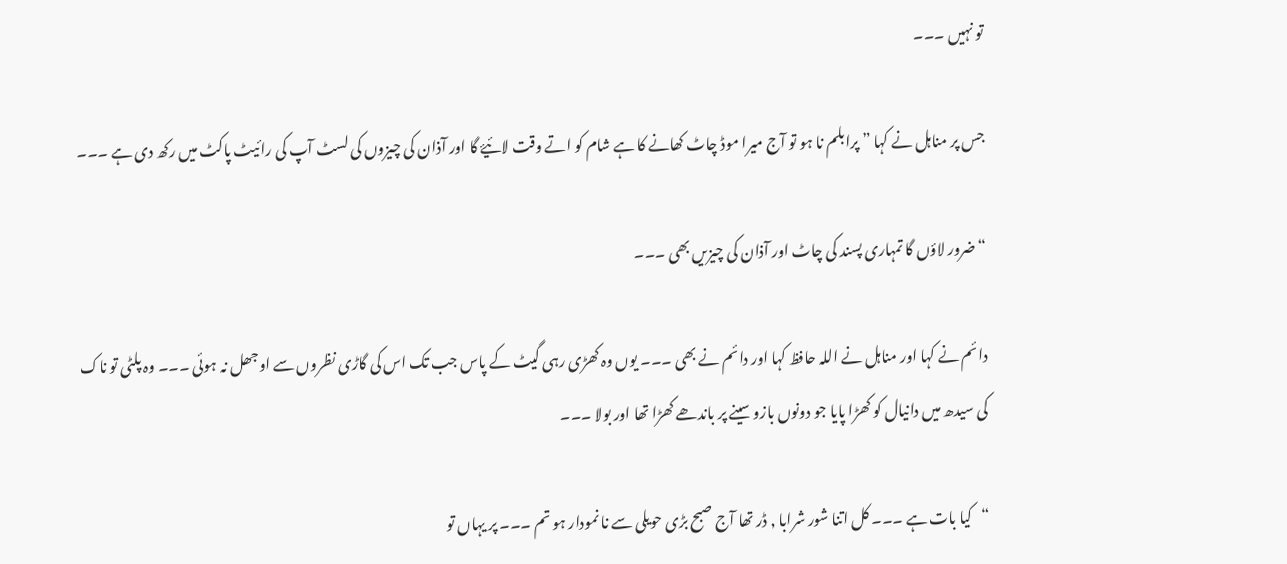تو نہیں ۔۔۔

جس پر مناہل نے کہا ” پرابلم نا ہو تو آج میرا موڈ چاٹ کھانے کا ہے شام کو اتے وقت لائیۓ گا اور آذان کی چیزوں کی لسٹ آپ کی رائیٹ پاکٹ میں رکھ دی ہے ۔۔۔

“ضرور لاؤں گا تمہاری پسند کی چاٹ اور آذان کی چیزیں بھی ۔۔۔

دائم نے کہا اور مناہل نے اللہ حافظ کہا اور دائم نے بھی ۔۔۔ یوں وہ کھڑی رہی گیٹ کے پاس جب تک اس کی گاڑی نظروں سے اوجھل نہ ہوئی ۔۔۔ وہ پلٹی تو ناک کی سیدھ میں دانیال کو کھڑا پایا جو دونوں بازو سینے پر باندھے کھڑا تھا اور بولا ۔۔۔

“کیا بات ہے ۔۔۔ کل اتنا شور شرابا , ڈر تھا آج صبح بڑی حویلی سے نا نمودار ہو تم ۔۔۔ پر یہاں تو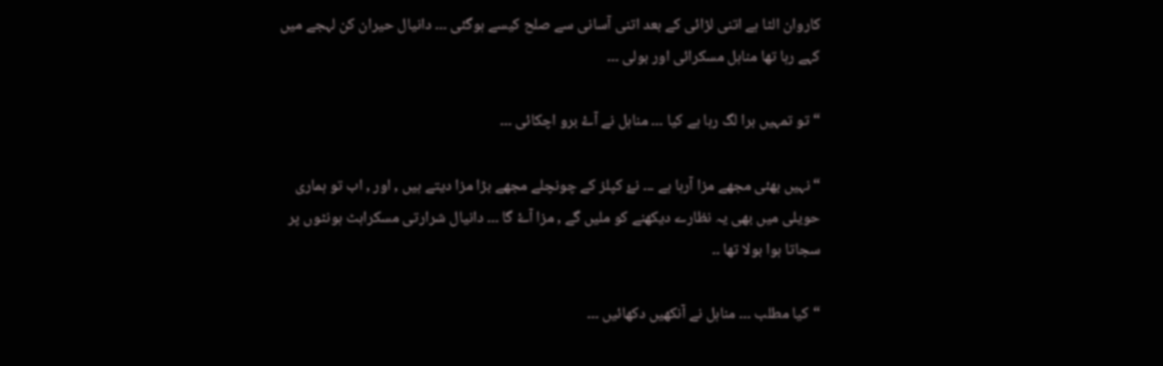کاروان الٹا ہے اتنی لڑائی کے بعد اتنی آسانی سے صلح کیسے ہوگئی ۔۔۔ دانیال حیران کن لہجے میں کہے رہا تھا مناہل مسکرائی اور بولی ۔۔۔

“تو تمہیں برا لگ رہا ہے کیا ۔۔۔ مناہل نے آۓ برو اچکائی ۔۔۔

“نہیں بھئی مجھے مزا آرہا ہے ۔۔۔ نۓ کپلز کے چونچلے مجھے بڑا مزا دیتے ہیں , اور , اب تو ہماری حویلی میں بھی یہ نظارے دیکھنے کو ملیں گے , مزا آۓ گا ۔۔۔ دانیال شرارتی مسکراہٹ ہونٹوں پر سجاتا ہوا بولا تھا ۔۔

“کیا مطلب ۔۔۔ مناہل نے آنکھیں دکھائیں ۔۔۔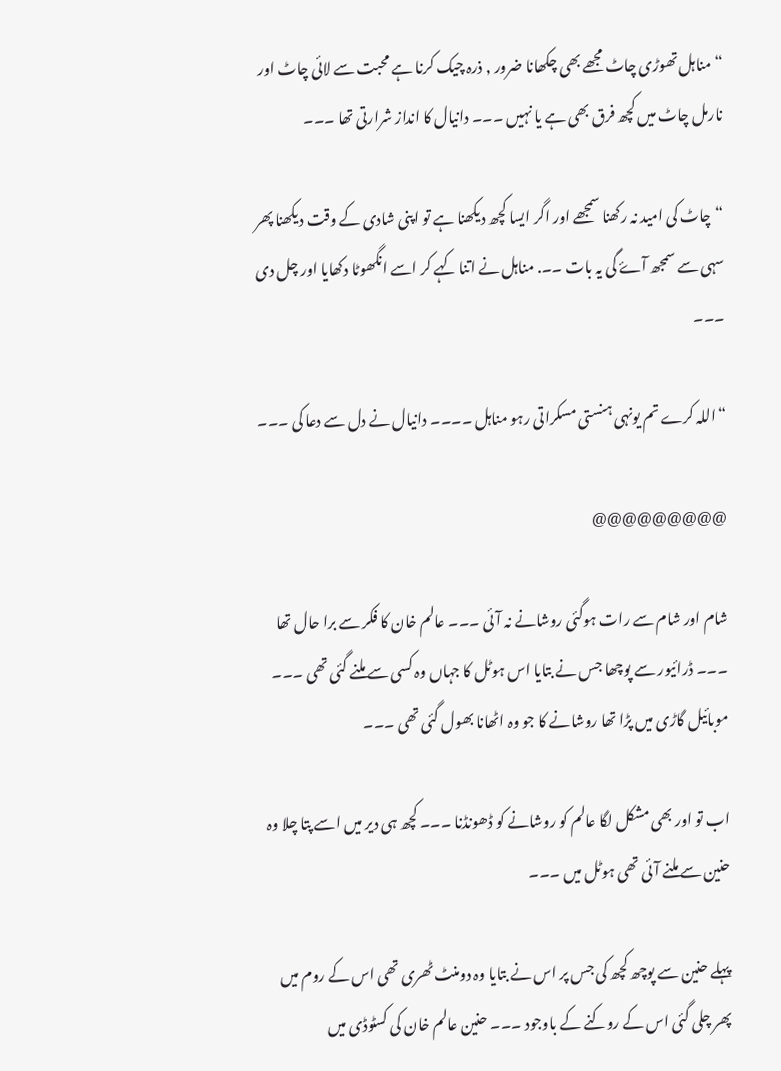“مناہل تھوڑی چاٹ مجھے بھی چکھانا ضرور , ذرہ چیک کرنا ہے محبت سے لائی چاٹ اور نارمل چاٹ میں کچھ فرق بھی ہے یا نہیں ۔۔۔ دانیال کا انداز شرارتی تھا ۔۔۔

“چاٹ کی امید نہ رکھنا سمجھے اور اگر ایسا کچھ دیکھنا ہے تو اپنی شادی کے وقت دیکھنا پھر سہی سے سمجھ آۓ گی یہ بات ۔۔. مناہل نے اتنا کہے کر اسے انگھوٹا دکھایا اور چل دی ۔۔۔

“اللہ کرے تم یونہی ہنستی مسکراتی رہو مناہل ۔۔۔۔ دانیال نے دل سے دعا کی ۔۔۔

@@@@@@@@@

شام اور شام سے رات ہوگئی روشانے نہ آئی ۔۔۔ عالم خان کا فکر سے برا حال تھا ۔۔۔ ڈرائیور سے پوچھا جس نے بتایا اس ہوٹل کا جہاں وہ کسی سے ملنے گئی تھی ۔۔۔ موبائیل گاڑی میں پڑا تھا روشانے کا جو وہ اٹھانا بھول گئی تھی ۔۔۔

اب تو اور بھی مشکل لگا عالم کو روشانے کو ڈھونڈنا ۔۔۔ کچھ ہی دیر میں اسے پتا چلا وہ حنین سے ملنے آئی تھی ہوٹل میں ۔۔۔

پہلے حنین سے پوچھ کچھ کی جس پر اس نے بتایا وہ دومنٹ ٹھری تھی اس کے روم میں پھر چلی گئی اس کے روکنے کے باوجود ۔۔۔ حنین عالم خان کی کسٹوڈی میں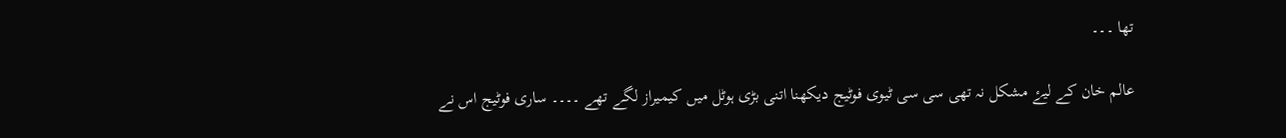تھا ۔۔۔

عالم خان کے لیۓ مشکل نہ تھی سی سی ٹیوی فوٹیج دیکھنا اتنی بڑی ہوٹل میں کیمیراز لگے تھے ۔۔۔۔ ساری فوٹیج اس نے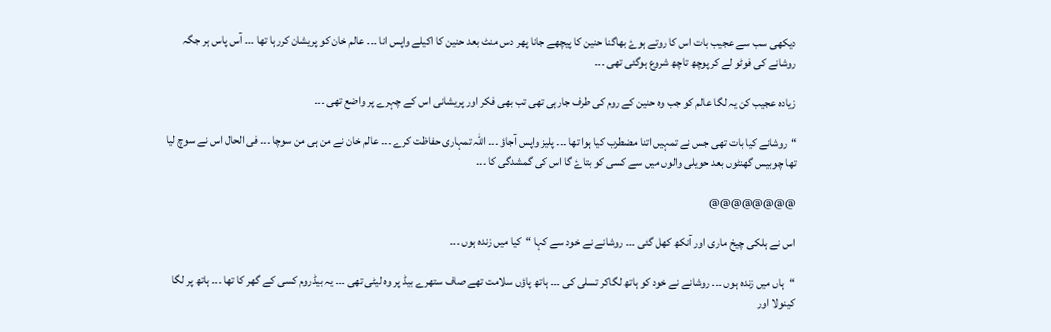دیکھی سب سے عجیب بات اس کا روتے ہوۓ بھاگنا حنین کا پیچھے جانا پھر دس منٹ بعد حنین کا اکیلے واپس انا ۔۔۔ عالم خان کو پریشان کررہا تھا ۔۔۔ آس پاس ہر جگہ روشانے کی فوٹو لے کر پوچھ تاچھ شروع ہوگئی تھی ۔۔۔

زیادہ عجیب کن یہ لگا عالم کو جب وہ حنین کے روم کی طرف جارہی تھی تب بھی فکر اور پریشانی اس کے چہرے پر واضع تھی ۔۔۔

“روشانے کیا بات تھی جس نے تمہیں اتنا مضطرب کیا ہوا تھا ۔۔۔ پلیز واپس آجاؤ ۔۔۔ اللہ تمہاری حفاظت کرے ۔۔۔ عالم خان نے من ہی من سوچا ۔۔۔ فی الحال اس نے سوچ لیا تھا چوبیس گھنٹوں بعد حویلی والوں میں سے کسی کو بتاۓ گا اس کی گمشدگی کا ۔۔۔

@@@@@@@@

اس نے ہلکی چیخ ماری اور آنکھ کھل گئی ۔۔۔ روشانے نے خود سے کہا “کیا میں زندہ ہوں ۔۔۔

“ہاں میں زندہ ہوں ۔۔۔ روشانے نے خود کو ہاتھ لگاکر تسلی کی ۔۔۔ ہاتھ پاؤں سلامت تھے صاف ستھرے بیڈ پر وہ لیٹی تھی ۔۔۔ یہ بیڈروم کسی کے گھر کا تھا ۔۔۔ ہاتھ پر لگا کینولا اور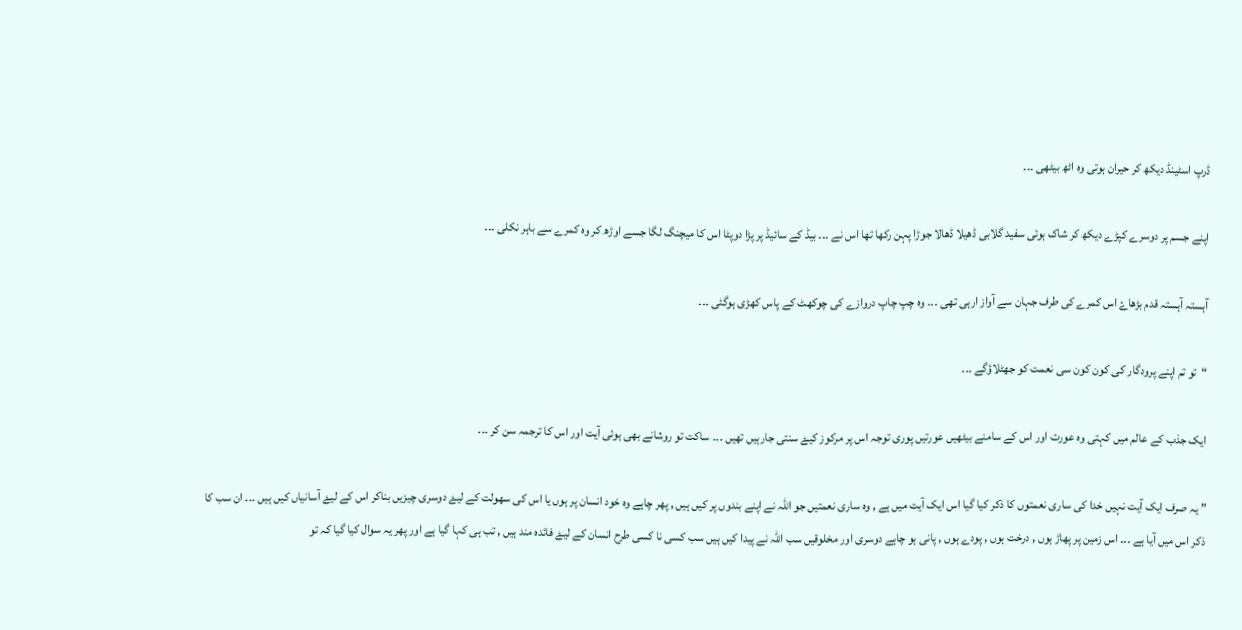ڈرپ اسٹینڈ دیکھ کر حیران ہوتی وہ اٹھ بیٹھی ۔۔۔

اپنے جسم پر دوسرے کپڑے دیکھ کر شاک ہوئی سفید گلابی ڈھیلا ڈھالا جوڑا پہن رکھا تھا اس نے ۔۔۔ بیڈ کے سائیڈ پر پڑا دوپٹا اس کا میچنگ لگا جسے اوڑھ کر وہ کمرے سے باہر نکلی ۔۔۔

آہستہ آہستہ قدم بڑھاۓ اس کمرے کی طرف جہان سے آواز ارہی تھی ۔۔۔ وہ چپ چاپ دروازے کی چوکھٹ کے پاس کھڑی ہوگئی ۔۔۔

“تو تم اپنے پرودگار کی کون کون سی نعمت کو جھٹلاؤگے ۔۔۔

ایک جذب کے عالم میں کہتی وہ عورت اور اس کے سامنے بیٹھیں عورتیں پوری توجہ اس پر مرکوز کیۓ سنتی جارہیں تھیں ۔۔۔ ساکت تو روشانے بھی ہوئی آیت اور اس کا ترجمہ سن کر ۔۔۔

” یہ صرف ایک آیت نہیں خدا کی ساری نعمتوں کا ذکر کیا گیا اس ایک آیت میں ہے , وہ ساری نعمتیں جو اللہ نے اپنے بندوں پر کیں ہیں , پھر چاہے وہ خود انسان پر ہوں یا اس کی سھولت کے لیۓ دوسری چیزیں بناکر اس کے لیۓ آسانیاں کیں ہیں ۔۔۔ ان سب کا ذکر اس میں آیا ہے ۔۔۔ اس زمین پر پھاڑ ہوں , درخت ہوں , پودے ہوں , پانی ہو چاہے دوسری اور مخلوقیں سب اللہ نے پیدا کیں ہیں سب کسی نا کسی طرح انسان کے لیۓ فائدہ مند ہیں , تب ہی کہا گیا ہے اور پھر یہ سوال کیا گیا کہ تو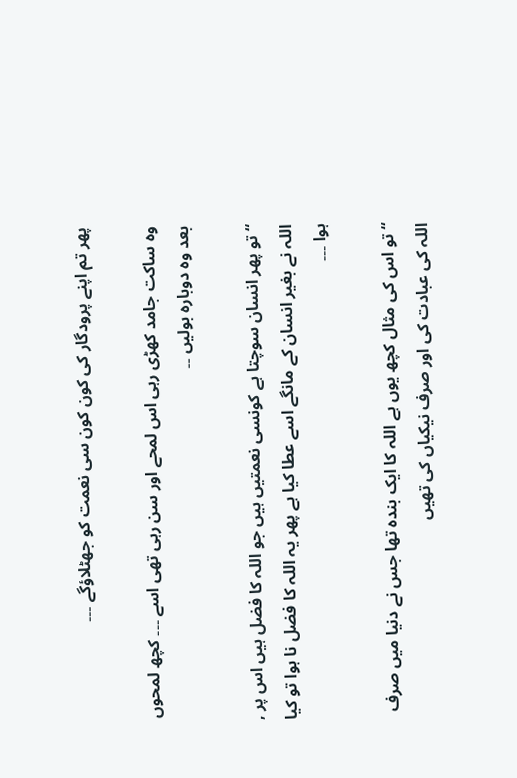پھر تم اپنے پرودگار کی کون کون سی نعمت کو جھٹلاؤگے ۔۔۔

وہ ساکت جامد کھڑی رہی اس لمحے اور سن رہی تھی اسے ۔۔۔ کچھ لمحوں بعد وہ دوبارہ بولیں ۔۔

“تو پھر انسان سوچتا ہے کونسی نعمتیں ہیں جو اللہ کا فضل ہیں اس پر , اللہ نے بغیر انسان کے مانگے اسے عطا کیا ہے پھر یہ اللہ کا فضل نا ہوا تو کیا ہوا ۔۔۔

“تو اس کی مثال کچھ یوں ہے اللہ کا ایک بندہ تھا جس نے دنیا میں صرف اللہ کی عبادت کی اور صرف نیکیاں کی تھیں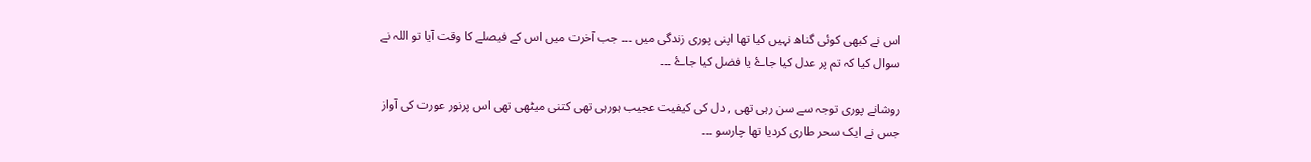اس نے کبھی کوئی گناھ نہیں کیا تھا اپنی پوری زندگی میں ۔۔۔ جب آخرت میں اس کے فیصلے کا وقت آیا تو اللہ نے سوال کیا کہ تم پر عدل کیا جاۓ یا فضل کیا جاۓ ۔۔۔

روشانے پوری توجہ سے سن رہی تھی , دل کی کیفیت عجیب ہورہی تھی کتنی میٹھی تھی اس پرنور عورت کی آواز جس نے ایک سحر طاری کردیا تھا چارسو ۔۔۔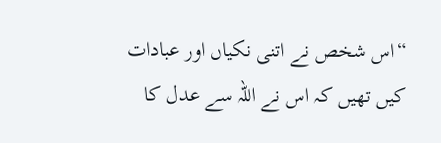“اس شخص نے اتنی نکیاں اور عبادات کیں تھیں کہ اس نے اللہ سے عدل کا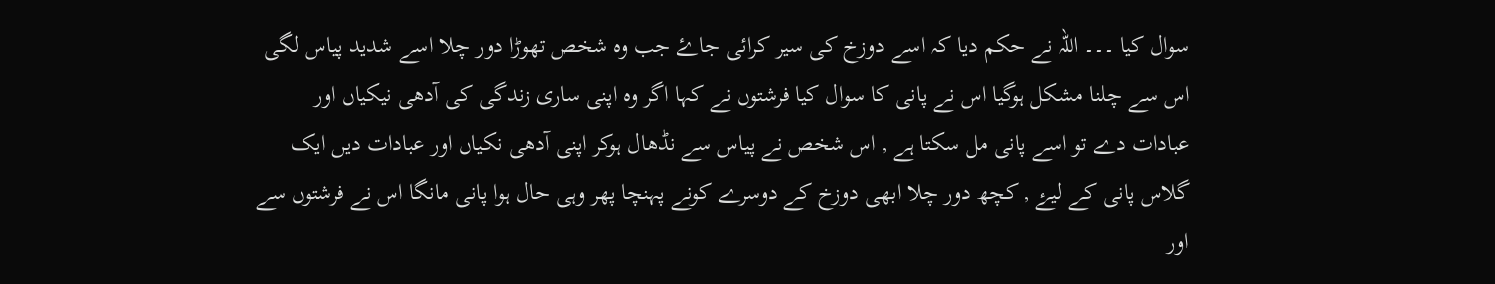سوال کیا ۔۔۔ اللہ نے حکم دیا کہ اسے دوزخ کی سیر کرائی جاۓ جب وہ شخص تھوڑا دور چلا اسے شدید پیاس لگی اس سے چلنا مشکل ہوگیا اس نے پانی کا سوال کیا فرشتوں نے کہا اگر وہ اپنی ساری زندگی کی آدھی نیکیاں اور عبادات دے تو اسے پانی مل سکتا ہے , اس شخص نے پیاس سے نڈھال ہوکر اپنی آدھی نکیاں اور عبادات دیں ایک گلاس پانی کے لیۓ , کچھ دور چلا ابھی دوزخ کے دوسرے کونے پہنچا پھر وہی حال ہوا پانی مانگا اس نے فرشتوں سے اور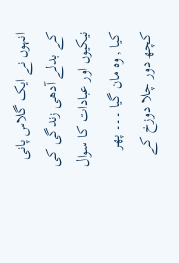انہوں نے ایک گلاس پانی کے بدلے آدھی زندگی کی نیکیوں اور عبادات کا سوال کیا , وہ مان گیا ۔۔۔ پھر کچھ دور چلا دوزخ کے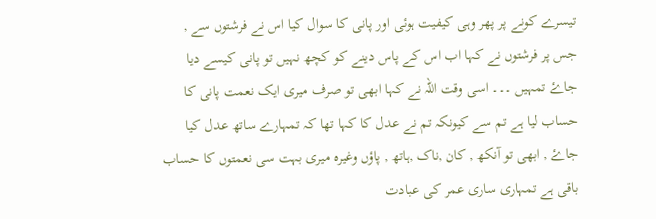تیسرے کونے پر پھر وہی کیفیت ہوئی اور پانی کا سوال کیا اس نے فرشتوں سے , جس پر فرشتوں نے کہا اب اس کے پاس دینے کو کچھ نہیں تو پانی کیسے دیا جاۓ تمہیں ۔۔۔ اسی وقت اللہ نے کہا ابھی تو صرف میری ایک نعمت پانی کا حساب لیا ہے تم سے کیونکہ تم نے عدل کا کہا تھا کہ تمہارے ساتھ عدل کیا جاۓ , ابھی تو آنکھ , کان ,ناک ,ہاتھ , پاؤں وغیرہ میری بہت سی نعمتوں کا حساب باقی ہے تمہاری ساری عمر کی عبادت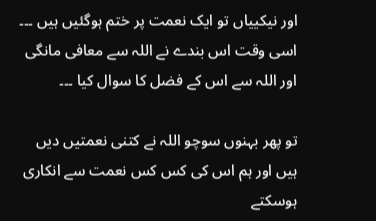اور نیکییاں تو ایک نعمت پر ختم ہوگئیں ہیں ۔۔۔ اسی وقت اس بندے نے اللہ سے معافی مانگی اور اللہ سے اس کے فضل کا سوال کیا ۔۔۔

تو پھر بہنوں سوچو اللہ نے کتنی نعمتیں دیں ہیں اور ہم اس کی کس کس نعمت سے انکاری ہوسکتے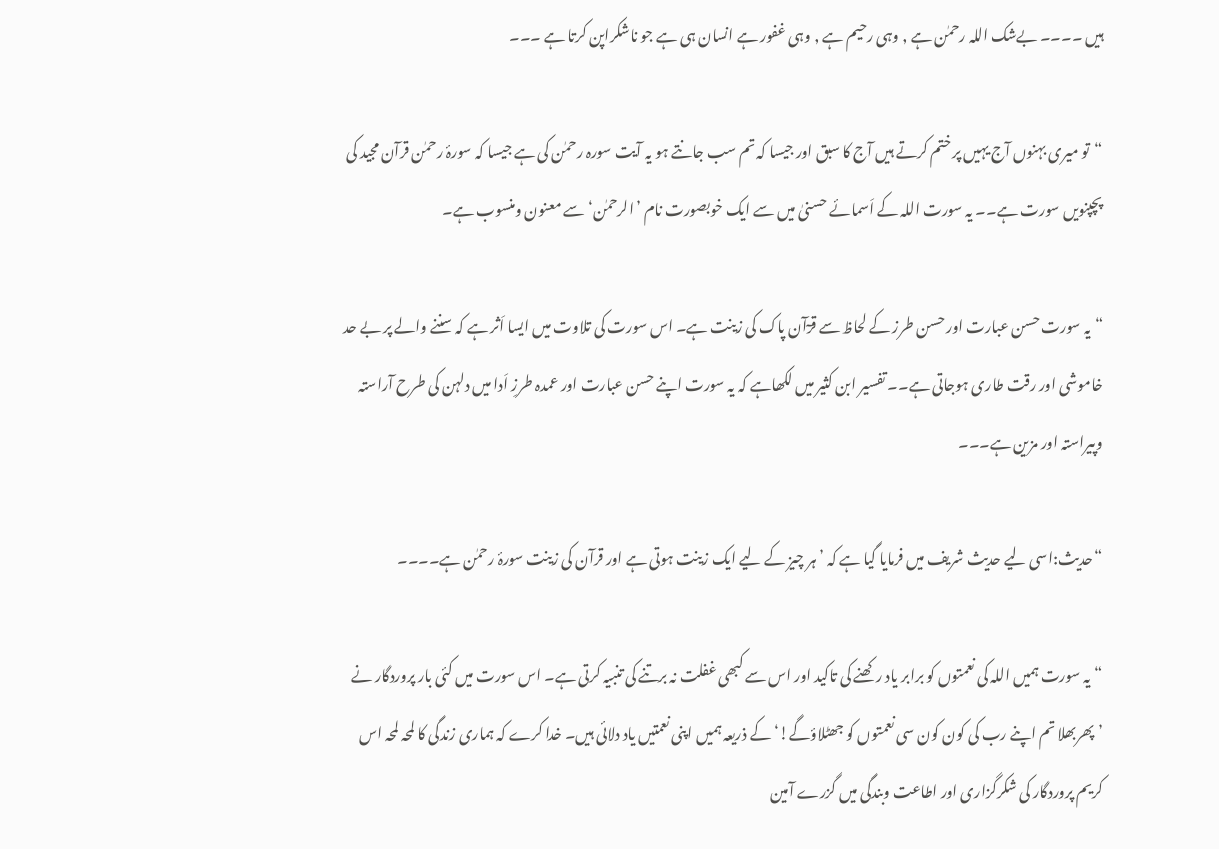ہیں ۔۔۔۔ بےشک اللہ رحمٰن ہے , وہی رحیم ہے , وہی غفور ہے انسان ہی ہے جو ناشکراپن کرتا ہے ۔۔۔

“تو میری بہنوں آج یہیں پر ختم کرتے ہیں آج کا سبق اور جیسا کہ تم سب جانتے ہو یہ آیت سورہ رحمٰن کی ہے جیسا کہ سورۂ رحمٰن قرآن مجید کی پچپنویں سورت ہے۔۔ یہ سورت اللہ کے اَسمائے حسنیٰ میں سے ایک خوبصورت نام ’الرحمٰن‘ سے معنون ومنسوب ہے۔

“یہ سورت حسن عبارت اور حسن طرز کے لحاظ سے قرٓآن پاک کی زینت ہے۔ اس سورت کی تلاوت میں ایسا اَثر ہے کہ سننے والے پر بے حد خاموشی اور رقت طاری ہوجاتی ہے۔۔ تفسیر ابن کثیر میں لکھاہے کہ یہ سورت اپنے حسن عبارت اور عمدہ طرزِ اَدا میں دلہن کی طرح آراستہ وپیراستہ اور مزین ہے۔۔۔

“حدیث:اسی لیے حدیث شریف میں فرمایا گیا ہے کہ ’ہر چیز کے لیے ایک زینت ہوتی ہے اور قرآن کی زینت سورۂ رحمٰن ہے۔۔۔۔

“یہ سورت ہمیں اللہ کی نعمتوں کو برابر یاد رکھنے کی تاکید اور اس سے کبھی غفلت نہ برتنے کی تنبیہ کرتی ہے۔ اس سورت میں کئی بار پروردگار نے ’پھربھلا تم اپنے رب کی کون کون سی نعمتوں کو جھٹلاؤگے!‘کے ذریعہ ہمیں اپنی نعمتیں یاد دلائی ہیں۔ خدا کرے کہ ہماری زندگی کا لمحہ لمحہ اس کریم پروردگار کی شکرگزاری اور اطاعت وبندگی میں گزرے آمین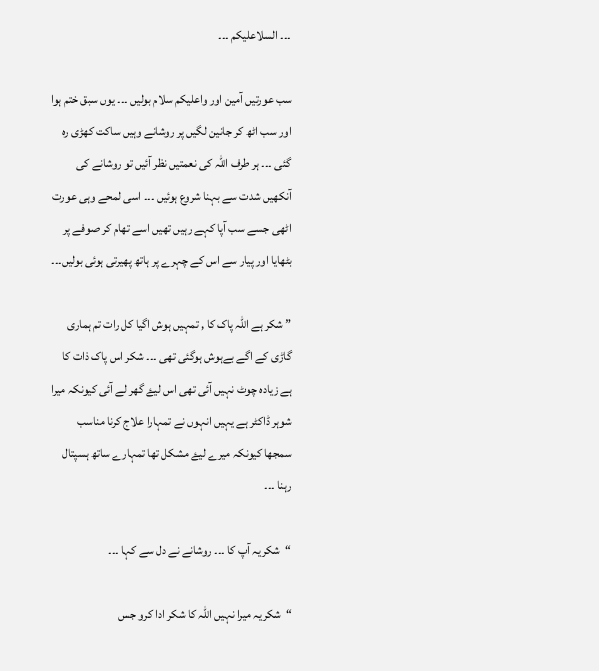۔۔۔ السلاعلیکم ۔۔۔

سب عورتیں آمین اور واعلیکم سلام بولیں ۔۔۔ یوں سبق ختم ہوا اور سب اٹھ کر جانین لگیں پر روشانے وہیں ساکت کھڑی رہ گئی ۔۔۔ ہر طرف اللہ کی نعمتیں نظر آئیں تو روشانے کی آنکھیں شدت سے بہنا شروع ہوئیں ۔۔۔ اسی لمحے وہی عورت اٹھی جسے سب آپا کہے رہیں تھیں اسے تھام کر صوفے پر بٹھایا اور پیار سے اس کے چہرے پر ہاتھ پھیرتی ہوئی بولیں۔۔۔

” شکر ہے اللہ پاک کا , تمہیں ہوش اگیا کل رات تم ہماری گاڑی کے اگے بےہوش ہوگئی تھی ۔۔۔ شکر اس پاک ذات کا ہے زیادہ چوٹ نہیں آئی تھی اس لیۓ گھر لے آئی کیونکہ میرا شوہر ڈاکٹر ہے یہیں انہوں نے تمہارا علاج کرنا مناسب سمجھا کیونکہ میرے لیۓ مشکل تھا تمہارے ساتھ ہسپتال رہنا ۔۔۔

“شکریہ آپ کا ۔۔۔ روشانے نے دل سے کہا ۔۔۔

“شکریہ میرا نہیں اللہ کا شکر ادا کرو جس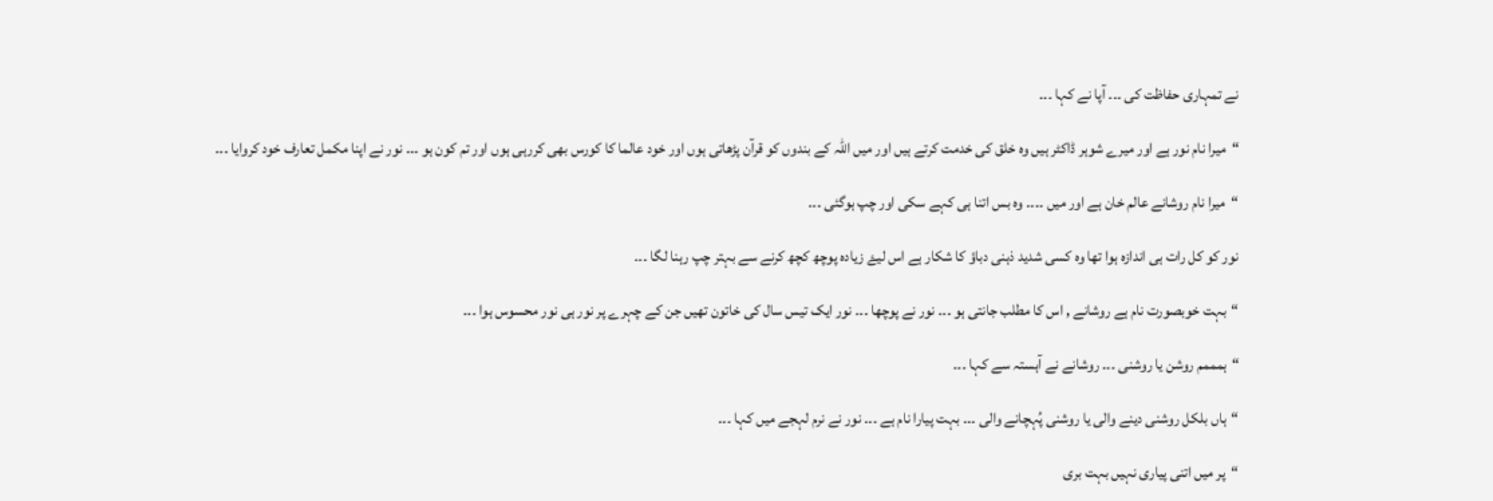نے تمہاری حفاظت کی ۔۔۔ آپا نے کہا ۔۔۔

“میرا نام نور ہے اور میرے شوہر ڈاکٹر ہیں وہ خلق کی خدمت کرتے ہیں اور میں اللہ کے بندوں کو قرآن پڑھاتی ہوں اور خود عالما کا کورس بھی کررہی ہوں اور تم کون ہو ۔۔۔ نور نے اپنا مکمل تعارف خود کروایا ۔۔۔

“میرا نام روشانے عالم خان ہے اور میں ۔۔۔۔ وہ بس اتنا ہی کہے سکی اور چپ ہوگئی ۔۔۔

نور کو کل رات ہی اندازہ ہوا تھا وہ کسی شدید ذہنی دباؤ کا شکار ہے اس لیۓ زیادہ پوچھ کچھ کرنے سے بہتر چپ رہنا لگا ۔۔۔

“بہت خوبصورت نام ہے روشانے , اس کا مطلب جانتی ہو ۔۔۔ نور نے پوچھا ۔۔۔ نور ایک تیس سال کی خاتون تھیں جن کے چہرے پر نور ہی نور محسوس ہوا ۔۔۔

“ہمممم روشن یا روشنی ۔۔۔ روشانے نے آہستہ سے کہا ۔۔۔

“ہاں بلکل روشنی دینے والی یا روشنی پُہچانے والی ۔۔۔ بہت پیارا نام ہے ۔۔۔ نور نے نرم لہجے میں کہا ۔۔۔

“پر میں اتنی پیاری نہیں بہت بری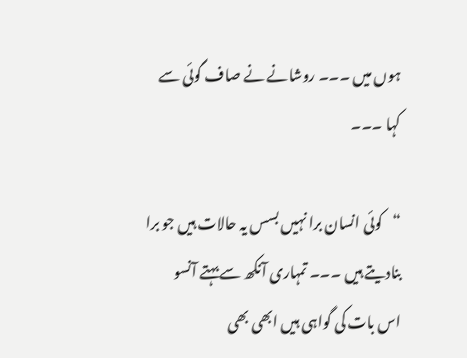ہوں میں ۔۔۔ روشانے نے صاف گوئی سے کہا ۔۔۔

“کوئی انسان برا نہیں بسس یہ حالات ہیں جو برا بنادیتے ہیں ۔۔۔ تمہاری آنکھ سے بہتے آنسو اس بات کی گواہی ہیں ابھی بھی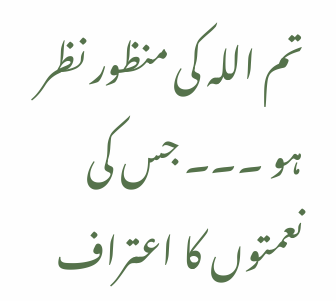تم اللہ کی منظور نظر ہو ۔۔۔ جس کی نعمتوں کا اعتراف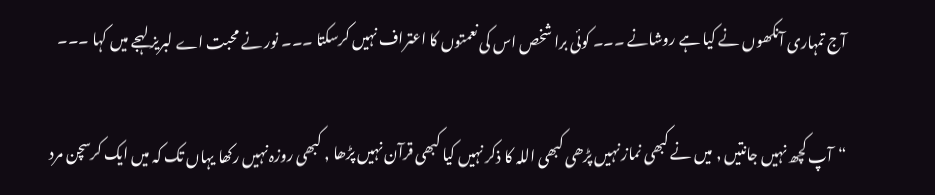آج تمہاری آنکھوں نے کیا ہے روشانے ۔۔۔ کوئی برا شخص اس کی نعمتوں کا اعتراف نہیں کرسکتا ۔۔۔ نور نے محبت اے لبریز لہجے میں کہا ۔۔۔

“آپ کچھ نہیں جانتیں , میں نے کبھی نماز نہیں پڑھی کبھی اللہ کا ذکر نہیں کیا کبھی قرآن نہیں پڑھا , کبھی روزہ نہیں رکھا یہاں تک کہ میں ایک کرسچن مرد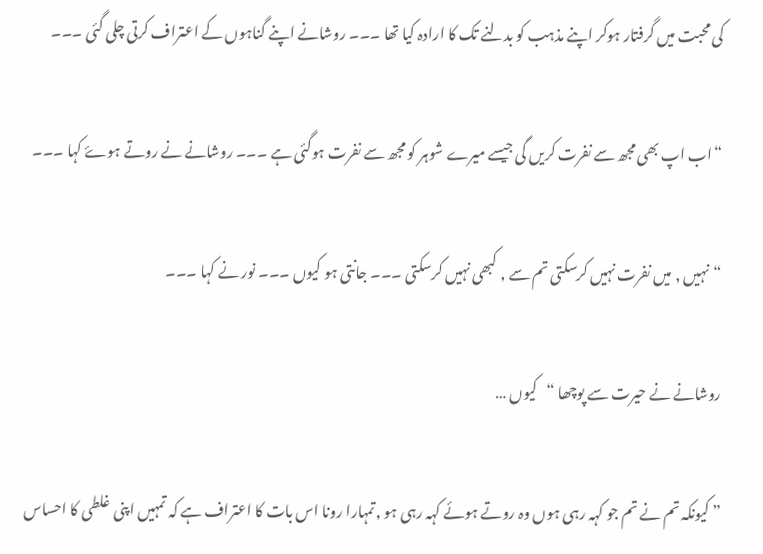کی محبت میں گرفتار ہوکر اپنے مذہب کو بدلنے تک کا ارادہ کیا تھا ۔۔۔ روشانے اپنے گناہوں کے اعتراف کرتی چلی گئی ۔۔۔

“اب اپ بھی مجھ سے نفرت کریں گی جیسے میرے شوہر کو مجھ سے نفرت ہوگئی ہے ۔۔۔ روشانے نے روتے ہوۓ کہا ۔۔۔

“نہیں , میں نفرت نہیں کرسکتی تم سے , کبھی نہیں کرسکتی ۔۔۔ جانتی ہو کیوں ۔۔۔ نور نے کہا ۔۔۔

روشانے نے حیرت سے پوچھا “کیوں …

” کیونکہ تم نے تم جو کہہ رہی ہوں وہ روتے ہوئے کہہ رہی ہو ,تمہارا رونا اس بات کا اعتراف ہے کہ تمہیں اپنی غلطی کا احساس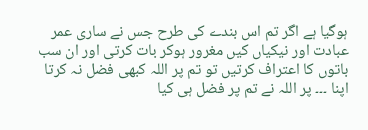ہوگیا ہے اگر تم اس بندے کی طرح جس نے ساری عمر عبادت اور نیکیاں کیں مغرور ہوکر بات کرتی اور ان سب باتوں کا اعتراف کرتیں تو تم پر اللہ کبھی فضل نہ کرتا اپنا ۔۔۔ پر اللہ نے تم پر فضل ہی کیا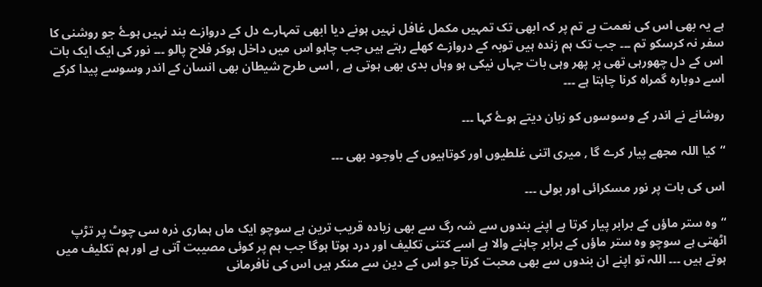ہے یہ بھی اس کی نعمت ہے تم پر کہ ابھی تک تمہیں مکمل غافل نہیں ہونے دیا ابھی تمہارے دل کے دروازے بند نہیں ہوۓ جو روشنی کا سفر نہ کرسکو تم ۔۔۔ جب تک ہم زندہ ہیں توبہ کے دروازے کھلے رہتے ہیں جب چاہو اس میں داخل ہوکر فلاح پالو ۔۔۔ نور کی ایک ایک بات اس کے دل چھورہی تھی پر پھر وہی بات جہاں نیکی ہو وہاں بدی بھی ہوتی ہے , اسی طرح شیطان بھی انسان کے اندر وسوسے پیدا کرکے اسے دوبارہ گمراہ کرنا چاہتا ہے ۔۔۔

روشانے نے اندر کے وسوسوں کو زبان دیتے ہوۓ کہا ۔۔۔

“کیا اللہ مجھے پیار کرے گا , میری اتنی غلطیوں اور کوتاہیوں کے باوجود بھی ۔۔۔

اس کی بات پر نور مسکرائی اور بولی ۔۔۔

“وہ ستر ماؤں کے برابر پیار کرتا ہے اپنے بندوں سے شہ رگ سے بھی زیادہ قریب ترین ہے سوچو ایک ماں ہماری ذرہ سی چوٹ پر تڑپ اٹھتی ہے سوچو وہ ستر ماؤں کے برابر چاہنے والا ہے اسے کتنی تکلیف اور درد ہوتا ہوگا جب ہم پر کوئی مصیبت آتی ہے اور ہم تکلیف میں ہوتے ہیں ۔۔۔ اللہ تو اپنے ان بندوں سے بھی محبت کرتا جو اس کے دین سے منکر ہیں اس کی نافرمانی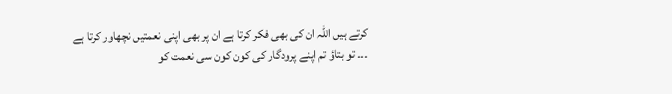کرتے ہیں اللہ ان کی بھی فکر کرتا ہے ان پر بھی اپنی نعمتیں نچھاور کرتا ہے ۔۔۔ تو بتاؤ تم اپنے پرودگار کی کون کون سی نعمت کو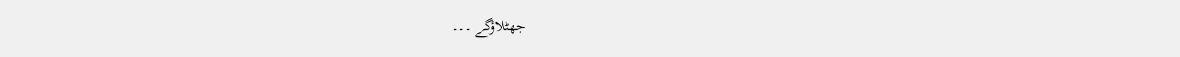جھٹلاؤگے ۔۔۔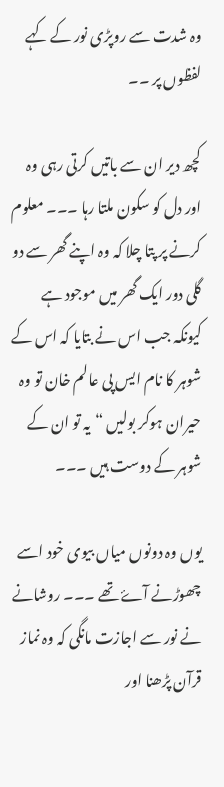وہ شدت سے روپڑی نور کے کہے لفظوں پر ۔۔

کچھ دیر ان سے باتیں کرتی رہی وہ اور دل کو سکون ملتا رہا ۔۔۔ معلوم کرنے پر پتا چلا کہ وہ اپنے گھر سے دو گلی دور ایک گھر میں موجود ہے کیونکہ جب اس نے بتایا کہ اس کے شوہر کا نام ایس پی عالم خان تو وہ حیران ہوکر بولیں “یہ تو ان کے شوہر کے دوست ہیں ۔۔۔

یوں وہ دونوں میاں بیوی خود اسے چھوڑنے آۓ تھے ۔۔۔ روشانے نے نور سے اجازت مانگی کہ وہ نماز قرآن پڑھنا اور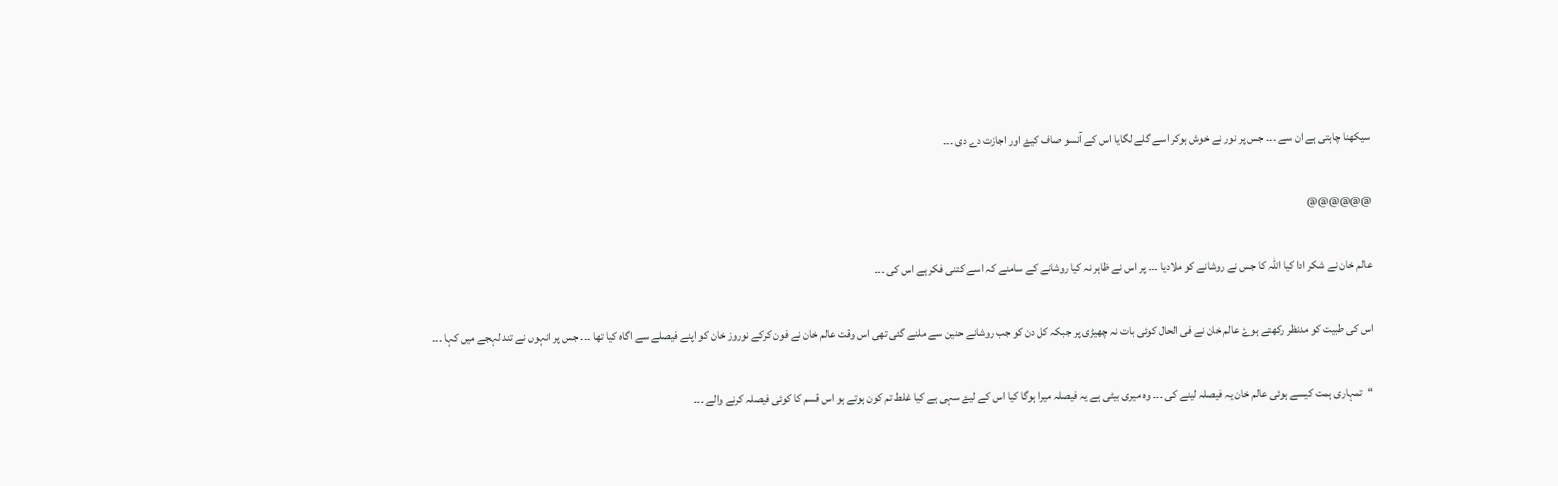سیکھنا چاہتی ہے ان سے ۔۔۔ جس پر نور نے خوش ہوکر اسے گلے لگایا اس کے آنسو صاف کیۓ اور اجازت دے دی ۔۔۔

@@@@@@

عالم خان نے شکر ادا کیا اللہ کا جس نے روشانے کو ملادیا ۔۔۔ پر اس نے ظاہر نہ کیا روشانے کے سامنے کہ اسے کتنی فکر ہے اس کی ۔۔۔

اس کی طبیت کو مدنظر رکھتے ہوۓ عالم خان نے فی الحال کوئی بات نہ چھیڑی پر جبکہ کل دن کو جب روشانے حنین سے ملنے گئی تھی اس وقت عالم خان نے فون کرکے نوروز خان کو اپنے فیصلے سے اگاہ کیا تھا ۔۔۔ جس پر انہوں نے تند لہجے میں کہا ۔۔۔

“تمہاری ہمت کیسے ہوئی عالم خان یہ فیصلہ لینے کی ۔۔۔ وہ میری بیٹی ہے یہ فیصلہ میرا ہوگا کیا اس کے لیۓ سہی ہے کیا غلط تم کون ہوتے ہو اس قسم کا کوئی فیصلہ کرنے والے ۔۔۔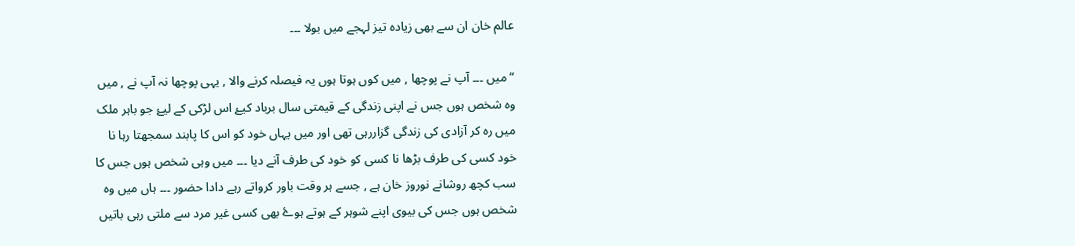عالم خان ان سے بھی زیادہ تیز لہجے میں بولا ۔۔۔

“میں ۔۔۔ آپ نے پوچھا , میں کوں ہوتا ہوں یہ فیصلہ کرنے والا , یہی پوچھا نہ آپ نے , میں وہ شخص ہوں جس نے اپنی زندگی کے قیمتی سال برباد کیۓ اس لڑکی کے لیۓ جو باہر ملک میں رہ کر آزادی کی زندگی گزاررہی تھی اور میں یہاں خود کو اس کا پابند سمجھتا رہا نا خود کسی کی طرف بڑھا نا کسی کو خود کی طرف آنے دیا ۔۔۔ میں وہی شخص ہوں جس کا سب کچھ روشانے نوروز خان ہے , جسے ہر وقت باور کرواتے رہے دادا حضور ۔۔۔ ہاں میں وہ شخص ہوں جس کی بیوی اپنے شوہر کے ہوتے ہوۓ بھی کسی غیر مرد سے ملتی رہی باتیں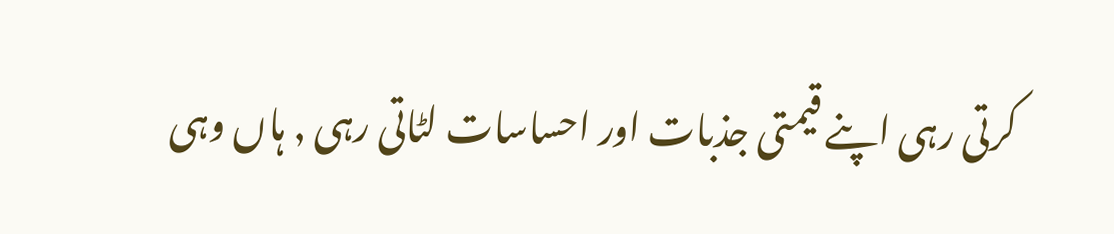کرتی رہی اپنے قیمتی جذبات اور احساسات لٹاتی رہی , ہاں وہی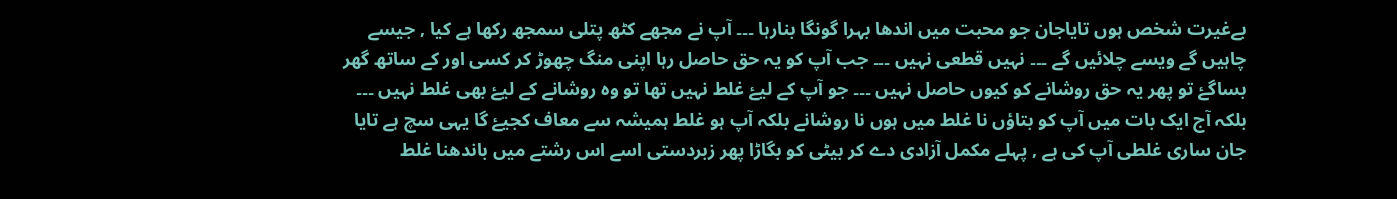بےغیرت شخص ہوں تایاجان جو محبت میں اندھا بہرا گونگا بنارہا ۔۔۔ آپ نے مجھے کٹھ پتلی سمجھ رکھا ہے کیا , جیسے چاہیں گے ویسے چلائیں گے ۔۔۔ نہیں قطعی نہیں ۔۔۔ جب آپ کو یہ حق حاصل رہا اپنی منگ چھوڑ کر کسی اور کے ساتھ گھر بساگۓ تو پھر یہ حق روشانے کو کیوں حاصل نہیں ۔۔۔ جو آپ کے لیۓ غلط نہیں تھا تو وہ روشانے کے لیۓ بھی غلط نہیں ۔۔۔ بلکہ آج ایک بات میں آپ کو بتاؤں نا غلط میں ہوں نا روشانے بلکہ آپ ہو غلط ہمیشہ سے معاف کجیۓ گا یہی سچ ہے تایا جان ساری غلطی آپ کی ہے , پہلے مکمل آزادی دے کر بیٹی کو بگاڑا پھر زبردستی اسے اس رشتے میں باندھنا غلط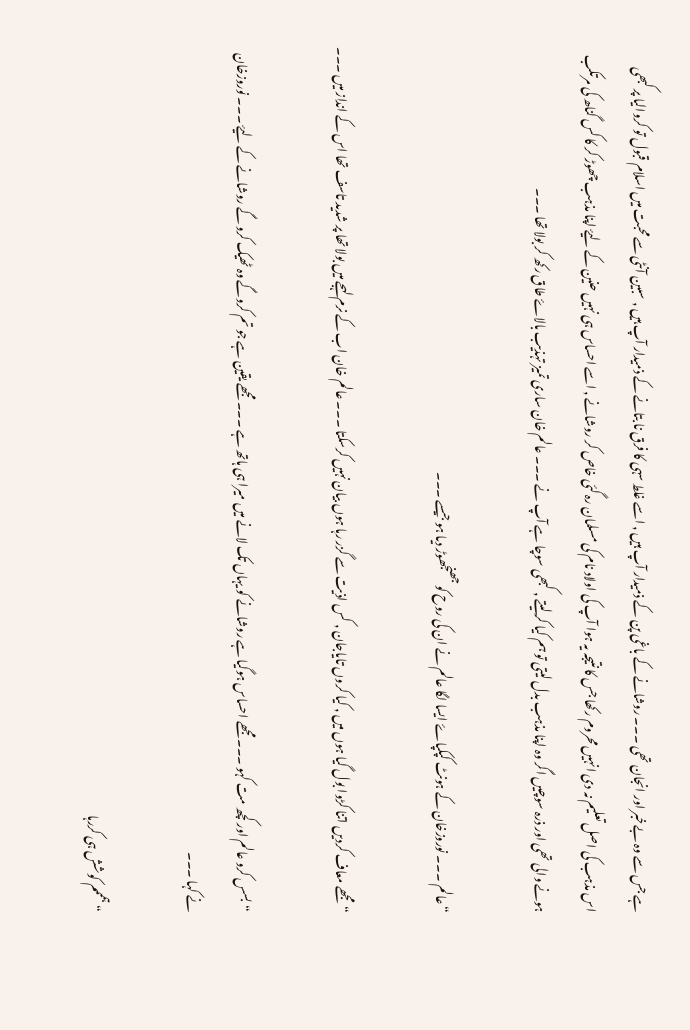ہے جس سے وہ بےخبر اور انجان تھی ۔۔۔ روشانے کے باغی پن کے ذمیدار آپ ہیں , اسے غلط سہی کا فرق نا بتانے کے ذمیدار آپ ہیں , سبین آنٹی سے محبت میں اسلام قبول تو کروالیا پر کبھی اس مذہب کی اصل تعلیم نہ دی انہیں محروم رکھا جس کا نتیجہ یہ ہوا آپ کی اولاد نام کی مسلمان رہ گئی خاص کر روشانے , اسے احساس ہی نہیں حنین کے لیۓ اپنا مذہب چھوڑ کر کا کس گناھ کی مرتکب ہونے والی تھی اور ذرہ سوچیں اگر وہ اپنا مذہب بدل لیتی تو ہم کیا کرلیتے , کبھی سوچا ہے آپ نے ۔۔۔ عالم خان ساری تمیز تہذیب بالاۓ طاق رکھ کر بولا تھا ۔۔۔

“عالم ۔۔۔ نوروزخان کے ہونٹ کپکپاۓ ایسا لگا عالم نے ان کی روح کو جھنجھوڑ دیا ہو جیسے ۔۔۔

“مجھے معاف کردیں اتنا کڑوا بول گیا ہوں میں , کیا کروں تایاجان , کس اذیت سے گزر رہا ہوں بیان نہیں کرسکتا ۔۔۔ عالم خان اب کے نرم لہجے میں بولا تھا پر شدید تاسف تھا اس کے انداز میں ۔۔۔

“بسس کرو عالم اور کچھ مت کہو ۔۔۔ مجھے احساس ہوگیا ہے روشانے کو یہاں تک لانے میں میرا ہی ہاتھ ہے ۔۔۔ مجھے یقین ہے جو تم کروگے وہ ٹھیک کرو گے روشانے کے لیۓ ۔۔۔ نوروزخان نے کہا ۔۔۔

“ہمممم کوشش ہی کررہا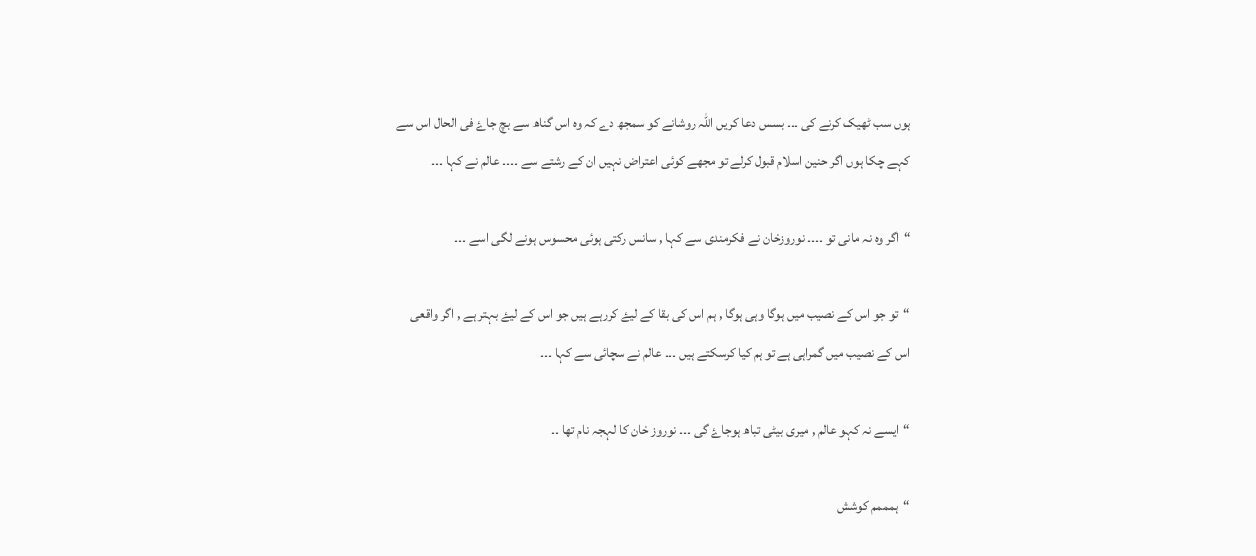ہوں سب ٹھیک کرنے کی ۔۔۔ بسس دعا کریں اللہ روشانے کو سمجھ دے کہ وہ اس گناھ سے بچ جاۓ فی الحال اس سے کہے چکا ہوں اگر حنین اسلام قبول کرلے تو مجھے کوئی اعتراض نہیں ان کے رشتے سے ۔۔۔۔ عالم نے کہا ۔۔۔

“اگر وہ نہ مانی تو ۔۔۔۔ نوروزخان نے فکرمندی سے کہا , سانس رکتی ہوئی محسوس ہونے لگی اسے ۔۔۔

“تو جو اس کے نصیب میں ہوگا وہی ہوگا , ہم اس کی بقا کے لیۓ کررہے ہیں جو اس کے لیۓ بہتر ہے , اگر واقعی اس کے نصیب میں گمراہی ہے تو ہم کیا کرسکتے ہیں ۔۔۔ عالم نے سچائی سے کہا ۔۔۔

“ایسے نہ کہو عالم , میری بیٹی تباھ ہوجاۓ گی ۔۔۔ نوروز خان کا لہجہ نام تھا ۔۔

“ہمممم کوشش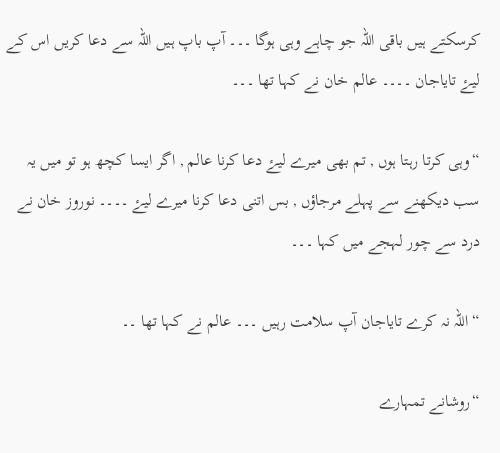کرسکتے ہیں باقی اللہ جو چاہے وہی ہوگا ۔۔۔ آپ باپ ہیں اللہ سے دعا کریں اس کے لیۓ تایاجان ۔۔۔۔ عالم خان نے کہا تھا ۔۔۔

“وہی کرتا رہتا ہوں , تم بھی میرے لیۓ دعا کرنا عالم , اگر ایسا کچھ ہو تو میں یہ سب دیکھنے سے پہلے مرجاؤں , بس اتنی دعا کرنا میرے لیۓ ۔۔۔۔ نوروز خان نے درد سے چور لہجے میں کہا ۔۔۔

“اللہ نہ کرے تایاجان آپ سلامت رہیں ۔۔۔ عالم نے کہا تھا ۔۔

“روشانے تمہارے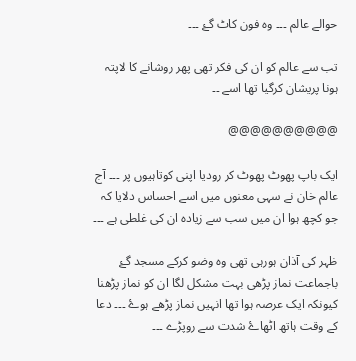حوالے عالم ۔۔۔ وہ فون کاٹ گۓ ۔۔۔

تب سے عالم کو ان کی فکر تھی پھر روشانے کا لاپتہ ہونا پریشان کرگیا تھا اسے ۔۔

@@@@@@@@@@

ایک باپ پھوٹ پھوٹ کر رودیا اپنی کوتاہیوں پر ۔۔۔ آج عالم خان نے سہی معنوں میں اسے احساس دلایا کہ جو کچھ ہوا ان میں سب سے زیادہ ان کی غلطی ہے ۔۔۔

ظہر کی آذان ہورہی تھی وہ وضو کرکے مسجد گۓ باجماعت نماز پڑھی بہت مشکل لگا ان کو نماز پڑھنا کیونکہ ایک عرصہ ہوا تھا انہیں نماز پڑھے ہوۓ ۔۔۔ دعا کے وقت ہاتھ اٹھاۓ شدت سے روپڑے ۔۔۔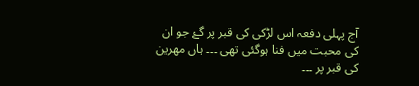آج پہلی دفعہ اس لڑکی کی قبر پر گۓ جو ان کی محبت میں فنا ہوگئی تھی ۔۔۔ ہاں مھرین کی قبر پر ۔۔۔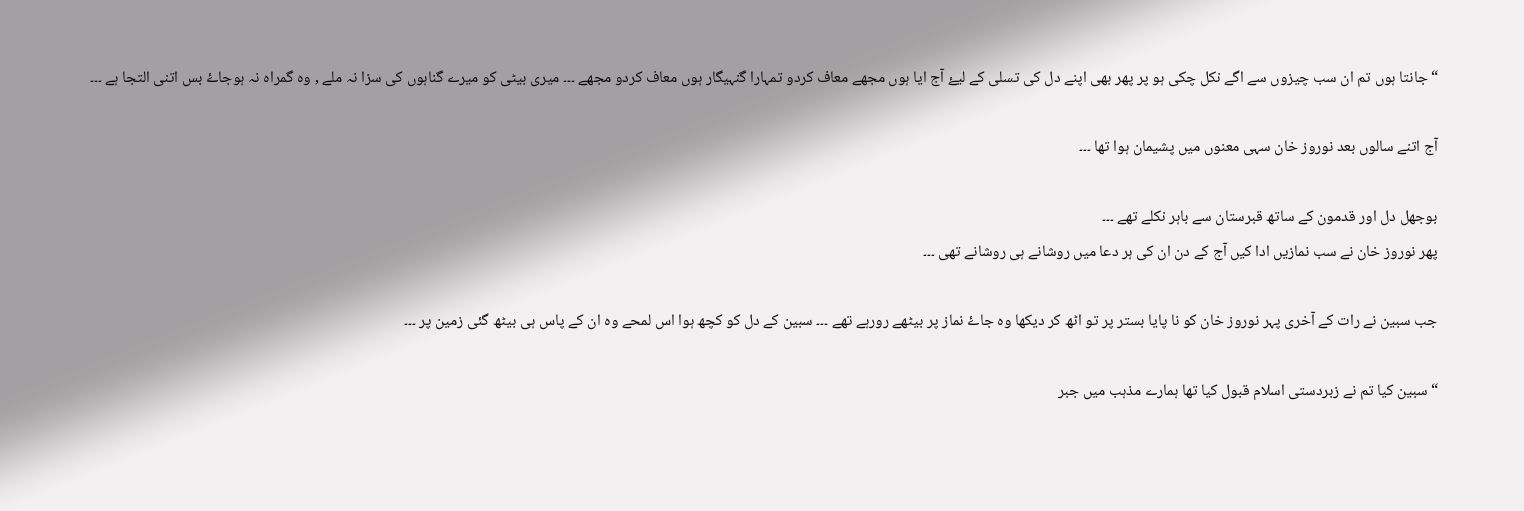“جانتا ہوں تم ان سب چیزوں سے اگے نکل چکی ہو پر پھر بھی اپنے دل کی تسلی کے لیۓ آج ایا ہوں مجھے معاف کردو تمہارا گنہیگار ہوں معاف کردو مجھے ۔۔۔ میری بیٹی کو میرے گناہوں کی سزا نہ ملے , وہ گمراہ نہ ہوجاۓ بس اتنی التجا ہے ۔۔۔

آج اتنے سالوں بعد نوروز خان سہی معنوں میں پشیمان ہوا تھا ۔۔۔

بوجھل دل اور قدمون کے ساتھ قبرستان سے باہر نکلے تھے ۔۔۔
پھر نوروز خان نے سب نمازیں ادا کیں آج کے دن ان کی ہر دعا میں روشانے ہی روشانے تھی ۔۔۔

جب سبین نے رات کے آخری پہر نوروز خان کو نا پایا بستر پر تو اٹھ کر دیکھا وہ جاۓ نماز پر بیٹھے رورہے تھے ۔۔۔ سبین کے دل کو کچھ ہوا اس لمحے وہ ان کے پاس ہی بیٹھ گئی زمین پر ۔۔۔

“سبین کیا تم نے زبردستی اسلام قبول کیا تھا ہمارے مذہب میں جبر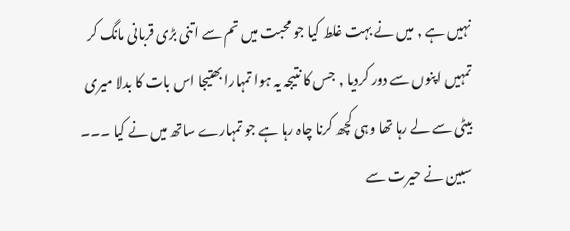نہیں ہے , میں نے بہت غلط کیا جو محبت میں تم سے اتنی بڑی قربانی مانگ کر تمہیں اپنوں سے دور کردیا , جس کا نتیجہ یہ ہوا تمہارا بھتیجا اس بات کا بدلا میری بیٹی سے لے رہا تھا وہی کچھ کرنا چاہ رہا ہے جو تمہارے ساتھ میں نے کیا ۔۔۔ سبین نے حیرت سے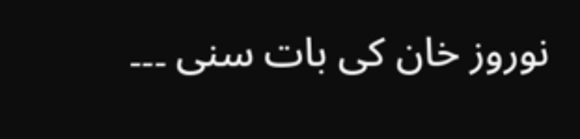نوروز خان کی بات سنی ۔۔۔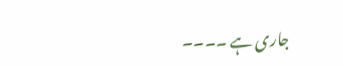جاری ہے ۔۔۔۔